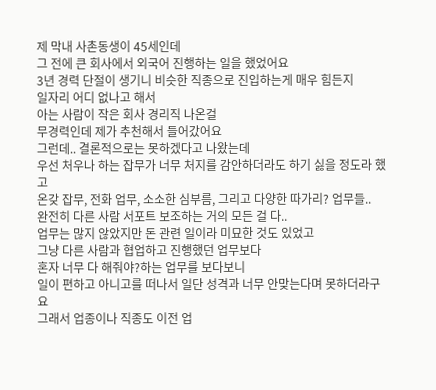제 막내 사촌동생이 45세인데
그 전에 큰 회사에서 외국어 진행하는 일을 했었어요
3년 경력 단절이 생기니 비슷한 직종으로 진입하는게 매우 힘든지
일자리 어디 없나고 해서
아는 사람이 작은 회사 경리직 나온걸
무경력인데 제가 추천해서 들어갔어요
그런데.. 결론적으로는 못하겠다고 나왔는데
우선 처우나 하는 잡무가 너무 처지를 감안하더라도 하기 싫을 정도라 했고
온갖 잡무, 전화 업무, 소소한 심부름, 그리고 다양한 따가리? 업무들..
완전히 다른 사람 서포트 보조하는 거의 모든 걸 다..
업무는 많지 않았지만 돈 관련 일이라 미묘한 것도 있었고
그냥 다른 사람과 협업하고 진행했던 업무보다
혼자 너무 다 해줘야?하는 업무를 보다보니
일이 편하고 아니고를 떠나서 일단 성격과 너무 안맞는다며 못하더라구요
그래서 업종이나 직종도 이전 업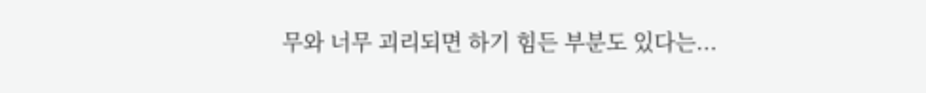무와 너무 괴리되면 하기 힘든 부분도 있다는...